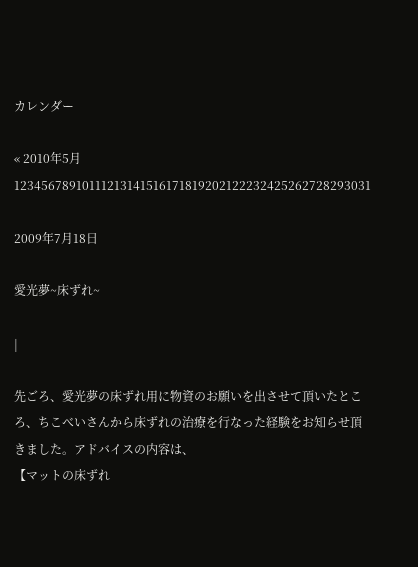カレンダー

« 2010年5月12345678910111213141516171819202122232425262728293031

2009年7月18日

愛光夢~床ずれ~

|

先ごろ、愛光夢の床ずれ用に物資のお願いを出させて頂いたところ、ちこべいさんから床ずれの治療を行なった経験をお知らせ頂きました。アドバイスの内容は、
【マットの床ずれ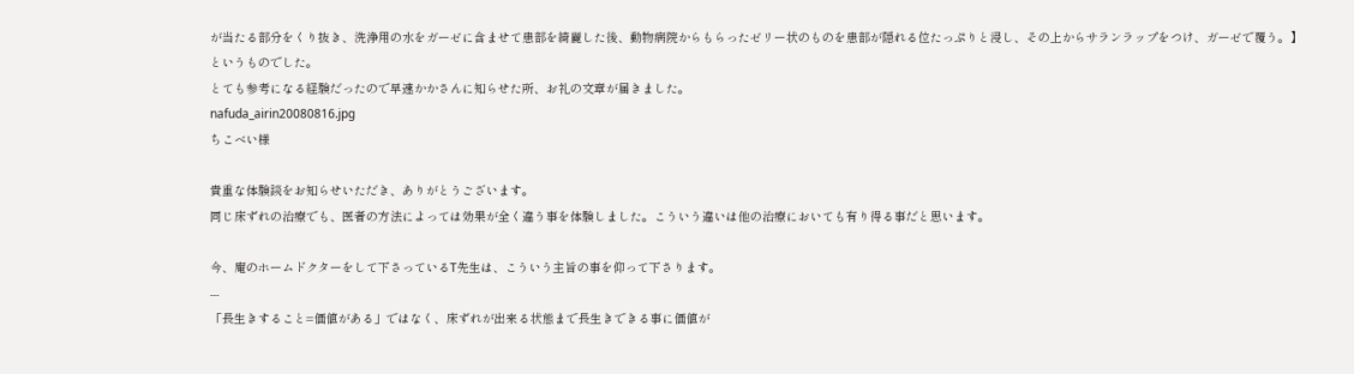が当たる部分をくり抜き、洗浄用の水をガーゼに含ませて患部を綺麗した後、動物病院からもらったゼリー状のものを患部が隠れる位たっぷりと浸し、その上からサランラップをつけ、ガーゼで覆う。】
というものでした。
とても参考になる経験だったので早速かかさんに知らせた所、お礼の文章が届きました。
nafuda_airin20080816.jpg
ちこべい様

貴重な体験談をお知らせいただき、ありがとうございます。
同じ床ずれの治療でも、医者の方法によっては効果が全く違う事を体験しました。こういう違いは他の治療においても有り得る事だと思います。

今、庵のホームドクターをして下さっているT先生は、こういう主旨の事を仰って下さります。
---
「長生きすること=価値がある」ではなく、床ずれが出来る状態まで長生きできる事に価値が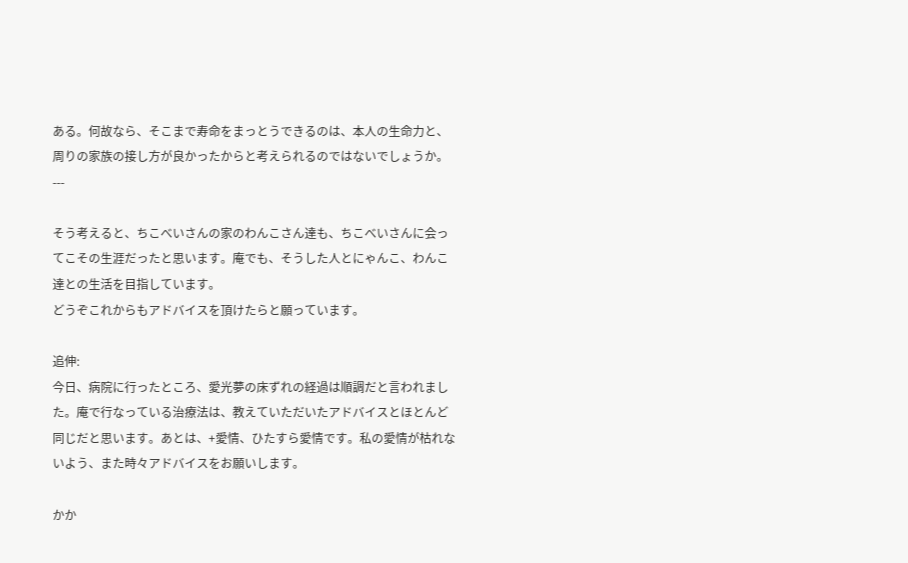ある。何故なら、そこまで寿命をまっとうできるのは、本人の生命力と、周りの家族の接し方が良かったからと考えられるのではないでしょうか。
---

そう考えると、ちこべいさんの家のわんこさん達も、ちこべいさんに会ってこその生涯だったと思います。庵でも、そうした人とにゃんこ、わんこ達との生活を目指しています。
どうぞこれからもアドバイスを頂けたらと願っています。

追伸:
今日、病院に行ったところ、愛光夢の床ずれの経過は順調だと言われました。庵で行なっている治療法は、教えていただいたアドバイスとほとんど同じだと思います。あとは、+愛情、ひたすら愛情です。私の愛情が枯れないよう、また時々アドバイスをお願いします。

かか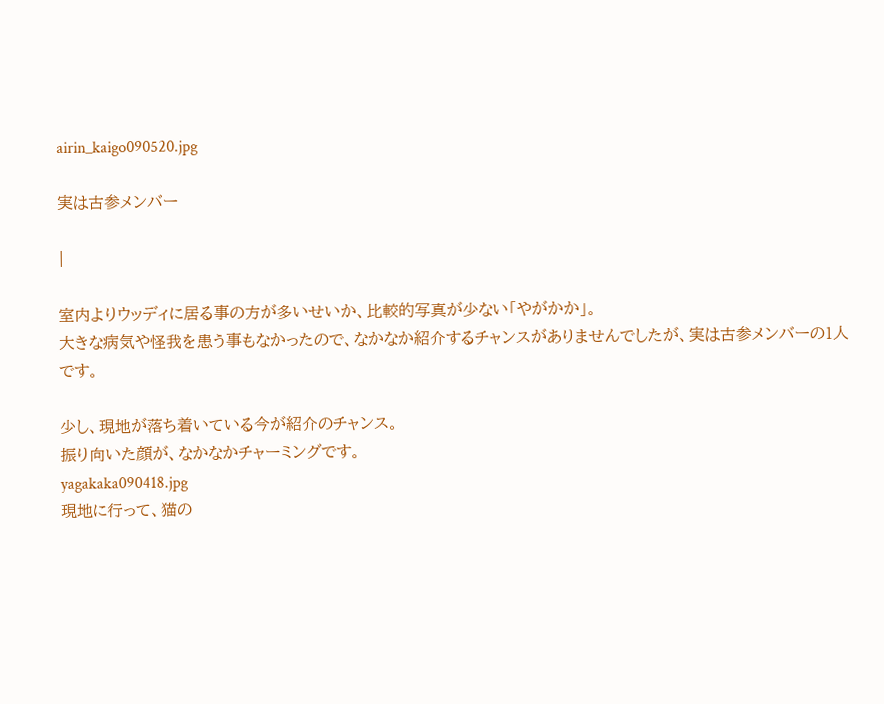airin_kaigo090520.jpg

実は古参メンバー

|

室内よりウッディに居る事の方が多いせいか、比較的写真が少ない「やがかか」。
大きな病気や怪我を患う事もなかったので、なかなか紹介するチャンスがありませんでしたが、実は古参メンバーの1人です。

少し、現地が落ち着いている今が紹介のチャンス。
振り向いた顔が、なかなかチャーミングです。
yagakaka090418.jpg
現地に行って、猫の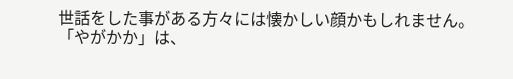世話をした事がある方々には懐かしい顔かもしれません。
「やがかか」は、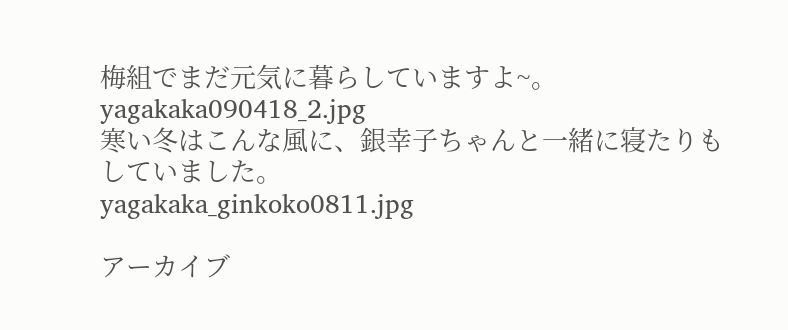梅組でまだ元気に暮らしていますよ~。
yagakaka090418_2.jpg
寒い冬はこんな風に、銀幸子ちゃんと一緒に寝たりもしていました。
yagakaka_ginkoko0811.jpg

アーカイブ